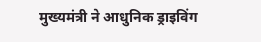मुख्यमंत्री ने आधुनिक ड्राइविंग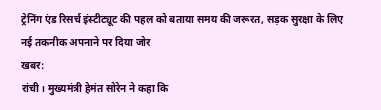ट्रेनिंग एंड रिसर्च इंस्टीट्यूट की पहल को बताया समय की जरूरत, सड़क सुरक्षा के लिए नई तकनीक अपनाने पर दिया जोर
खबर:
रांची। मुख्यमंत्री हेमंत सोरेन ने कहा कि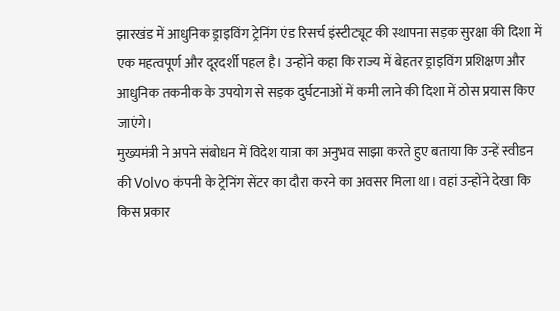झारखंड में आधुनिक ड्राइविंग ट्रेनिंग एंड रिसर्च इंस्टीट्यूट की स्थापना सड़क सुरक्षा की दिशा में एक महत्वपूर्ण और दूरदर्शी पहल है। उन्होंने कहा कि राज्य में बेहतर ड्राइविंग प्रशिक्षण और आधुनिक तकनीक के उपयोग से सड़क दुर्घटनाओं में कमी लाने की दिशा में ठोस प्रयास किए जाएंगे।
मुख्यमंत्री ने अपने संबोधन में विदेश यात्रा का अनुभव साझा करते हुए बताया कि उन्हें स्वीडन की Volvo कंपनी के ट्रेनिंग सेंटर का दौरा करने का अवसर मिला था। वहां उन्होंने देखा कि किस प्रकार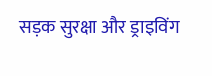सड़क सुरक्षा और ड्राइविंग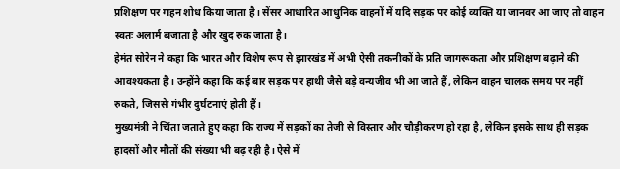प्रशिक्षण पर गहन शोध किया जाता है। सेंसर आधारित आधुनिक वाहनों में यदि सड़क पर कोई व्यक्ति या जानवर आ जाए तो वाहन स्वतः अलार्म बजाता है और खुद रुक जाता है।
हेमंत सोरेन ने कहा कि भारत और विशेष रूप से झारखंड में अभी ऐसी तकनीकों के प्रति जागरूकता और प्रशिक्षण बढ़ाने की आवश्यकता है। उन्होंने कहा कि कई बार सड़क पर हाथी जैसे बड़े वन्यजीव भी आ जाते हैं, लेकिन वाहन चालक समय पर नहीं रुकते, जिससे गंभीर दुर्घटनाएं होती हैं।
मुख्यमंत्री ने चिंता जताते हुए कहा कि राज्य में सड़कों का तेजी से विस्तार और चौड़ीकरण हो रहा है, लेकिन इसके साथ ही सड़क हादसों और मौतों की संख्या भी बढ़ रही है। ऐसे में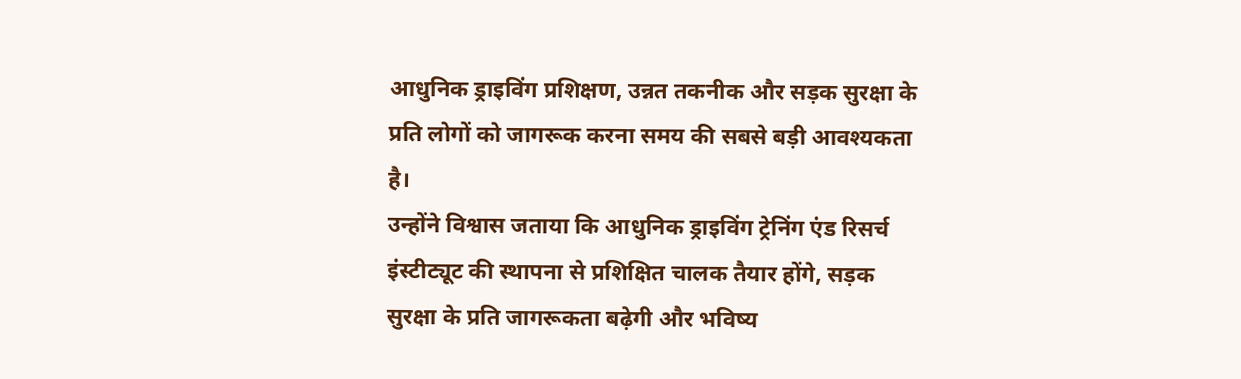आधुनिक ड्राइविंग प्रशिक्षण, उन्नत तकनीक और सड़क सुरक्षा के प्रति लोगों को जागरूक करना समय की सबसे बड़ी आवश्यकता है।
उन्होंने विश्वास जताया कि आधुनिक ड्राइविंग ट्रेनिंग एंड रिसर्च इंस्टीट्यूट की स्थापना से प्रशिक्षित चालक तैयार होंगे, सड़क सुरक्षा के प्रति जागरूकता बढ़ेगी और भविष्य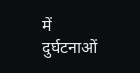में दुर्घटनाओं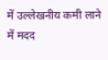में उल्लेखनीय कमी लाने में मदद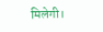मिलेगी।